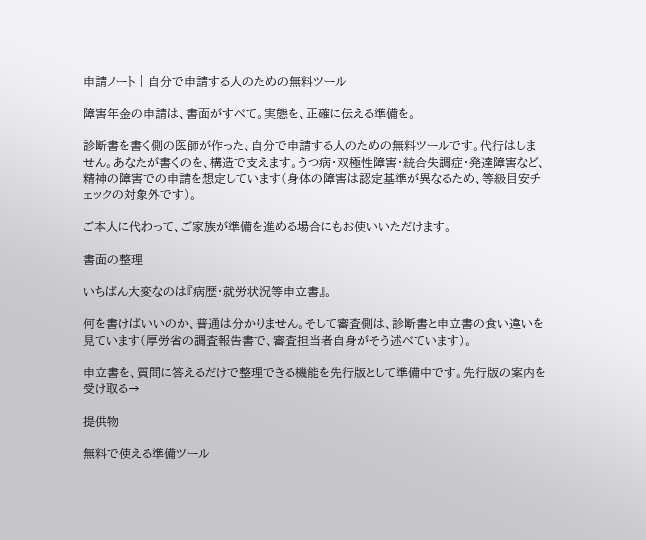申請ノート | 自分で申請する人のための無料ツール

障害年金の申請は、書面がすべて。実態を、正確に伝える準備を。

診断書を書く側の医師が作った、自分で申請する人のための無料ツールです。代行はしません。あなたが書くのを、構造で支えます。うつ病・双極性障害・統合失調症・発達障害など、精神の障害での申請を想定しています(身体の障害は認定基準が異なるため、等級目安チェックの対象外です)。

ご本人に代わって、ご家族が準備を進める場合にもお使いいただけます。

書面の整理

いちばん大変なのは『病歴・就労状況等申立書』。

何を書けばいいのか、普通は分かりません。そして審査側は、診断書と申立書の食い違いを見ています(厚労省の調査報告書で、審査担当者自身がそう述べています)。

申立書を、質問に答えるだけで整理できる機能を先行版として準備中です。先行版の案内を受け取る→

提供物

無料で使える準備ツール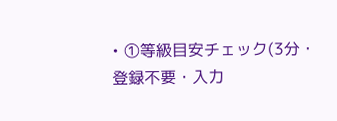• ①等級目安チェック(3分・登録不要・入力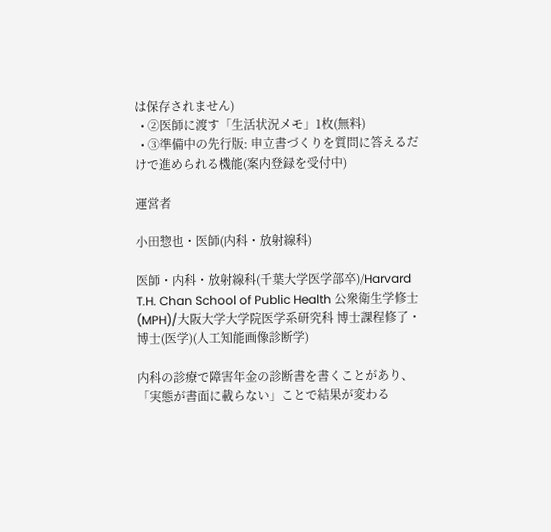は保存されません)
  • ②医師に渡す「生活状況メモ」1枚(無料)
  • ③準備中の先行版: 申立書づくりを質問に答えるだけで進められる機能(案内登録を受付中)

運営者

小田惣也・医師(内科・放射線科)

医師・内科・放射線科(千葉大学医学部卒)/Harvard T.H. Chan School of Public Health 公衆衛生学修士(MPH)/大阪大学大学院医学系研究科 博士課程修了・博士(医学)(人工知能画像診断学)

内科の診療で障害年金の診断書を書くことがあり、「実態が書面に載らない」ことで結果が変わる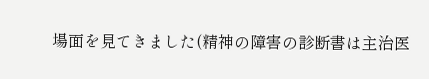場面を見てきました(精神の障害の診断書は主治医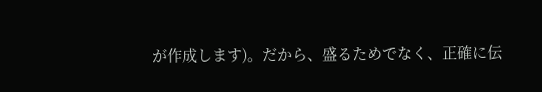が作成します)。だから、盛るためでなく、正確に伝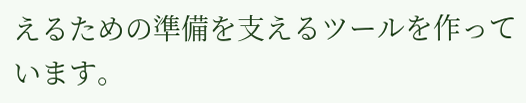えるための準備を支えるツールを作っています。